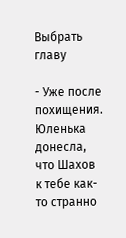Выбрать главу

- Уже после похищения. Юленька донесла, что Шахов к тебе как-то странно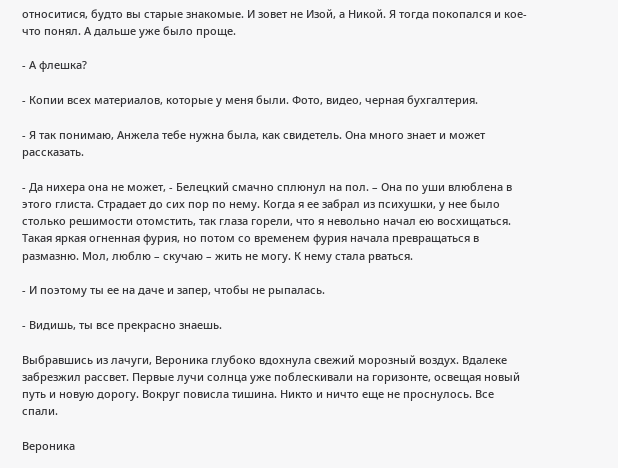относитися, будто вы старые знакомые. И зовет не Изой, а Никой. Я тогда покопался и кое-что понял. А дальше уже было проще.

- А флешка?

- Копии всех материалов, которые у меня были. Фото, видео, черная бухгалтерия.

- Я так понимаю, Анжела тебе нужна была, как свидетель. Она много знает и может рассказать.

- Да нихера она не может, - Белецкий смачно сплюнул на пол. – Она по уши влюблена в этого глиста. Страдает до сих пор по нему. Когда я ее забрал из психушки, у нее было столько решимости отомстить, так глаза горели, что я невольно начал ею восхищаться. Такая яркая огненная фурия, но потом со временем фурия начала превращаться в размазню. Мол, люблю – скучаю – жить не могу. К нему стала рваться.

- И поэтому ты ее на даче и запер, чтобы не рыпалась.

- Видишь, ты все прекрасно знаешь.

Выбравшись из лачуги, Вероника глубоко вдохнула свежий морозный воздух. Вдалеке забрезжил рассвет. Первые лучи солнца уже поблескивали на горизонте, освещая новый путь и новую дорогу. Вокруг повисла тишина. Никто и ничто еще не проснулось. Все спали.

Вероника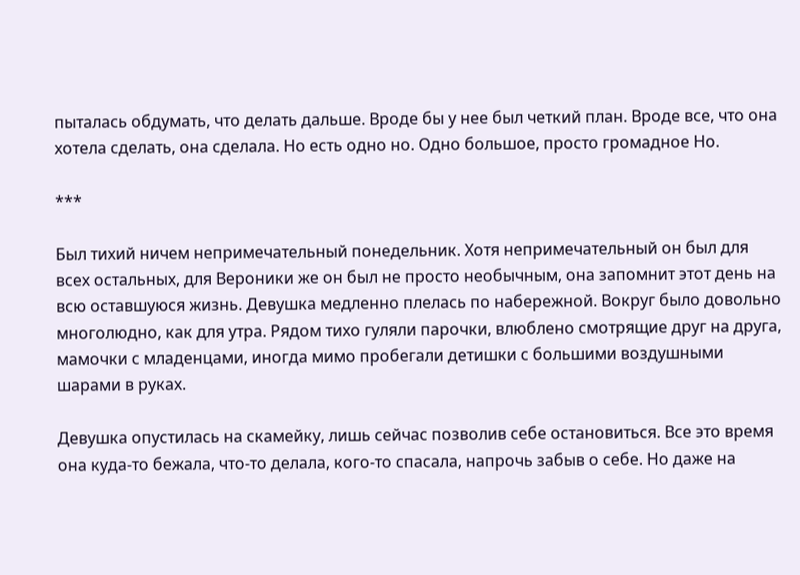пыталась обдумать, что делать дальше. Вроде бы у нее был четкий план. Вроде все, что она хотела сделать, она сделала. Но есть одно но. Одно большое, просто громадное Но.

***

Был тихий ничем непримечательный понедельник. Хотя непримечательный он был для всех остальных, для Вероники же он был не просто необычным, она запомнит этот день на всю оставшуюся жизнь. Девушка медленно плелась по набережной. Вокруг было довольно многолюдно, как для утра. Рядом тихо гуляли парочки, влюблено смотрящие друг на друга, мамочки с младенцами, иногда мимо пробегали детишки с большими воздушными шарами в руках.

Девушка опустилась на скамейку, лишь сейчас позволив себе остановиться. Все это время она куда-то бежала, что-то делала, кого-то спасала, напрочь забыв о себе. Но даже на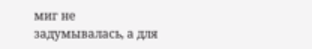миг не задумывалась, а для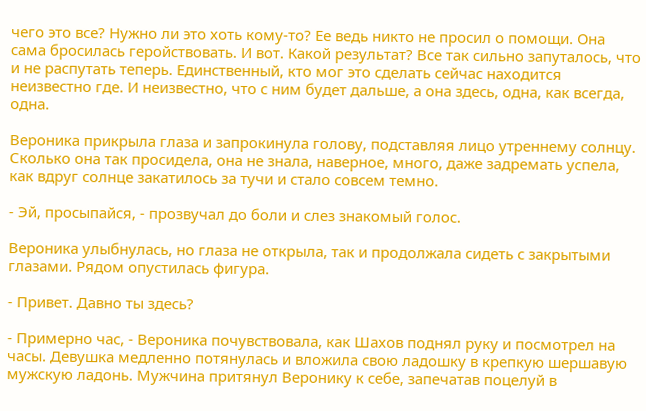чего это все? Нужно ли это хоть кому-то? Ее ведь никто не просил о помощи. Она сама бросилась геройствовать. И вот. Какой результат? Все так сильно запуталось, что и не распутать теперь. Единственный, кто мог это сделать сейчас находится неизвестно где. И неизвестно, что с ним будет дальше, а она здесь, одна, как всегда, одна.

Вероника прикрыла глаза и запрокинула голову, подставляя лицо утреннему солнцу. Сколько она так просидела, она не знала, наверное, много, даже задремать успела, как вдруг солнце закатилось за тучи и стало совсем темно.

- Эй, просыпайся, - прозвучал до боли и слез знакомый голос.

Вероника улыбнулась, но глаза не открыла, так и продолжала сидеть с закрытыми глазами. Рядом опустилась фигура.

- Привет. Давно ты здесь?

- Примерно час, - Вероника почувствовала, как Шахов поднял руку и посмотрел на часы. Девушка медленно потянулась и вложила свою ладошку в крепкую шершавую мужскую ладонь. Мужчина притянул Веронику к себе, запечатав поцелуй в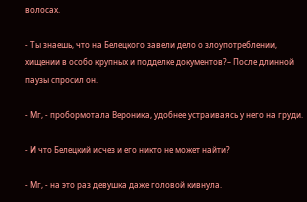волосах.

- Ты знаешь, что на Белецкого завели дело о злоупотреблении, хищении в особо крупных и подделке документов?– После длинной паузы спросил он.

- Мг, - пробормотала Вероника, удобнее устраиваясь у него на груди.

- И что Белецкий исчез и его никто не может найти?

- Мг, - на это раз девушка даже головой кивнула.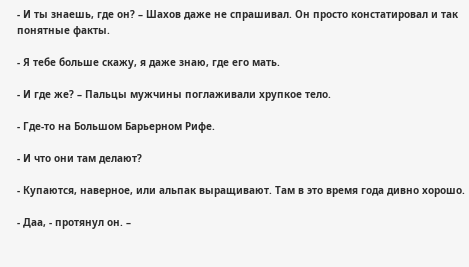- И ты знаешь, где он? – Шахов даже не спрашивал. Он просто констатировал и так понятные факты.

- Я тебе больше скажу, я даже знаю, где его мать.

- И где же? – Пальцы мужчины поглаживали хрупкое тело.

- Где-то на Большом Барьерном Рифе.

- И что они там делают?

- Купаются, наверное, или альпак выращивают. Там в это время года дивно хорошо.

- Даа, - протянул он. –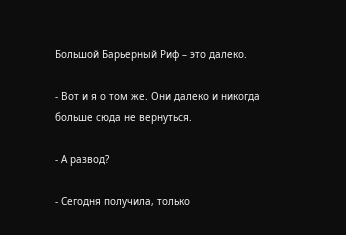Большой Барьерный Риф – это далеко.

- Вот и я о том же. Они далеко и никогда больше сюда не вернуться.

- А развод?

- Сегодня получила, только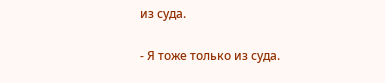из суда.

- Я тоже только из суда.